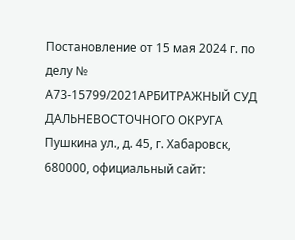Постановление от 15 мая 2024 г. по делу № А73-15799/2021АРБИТРАЖНЫЙ СУД ДАЛЬНЕВОСТОЧНОГО ОКРУГА Пушкина ул., д. 45, г. Хабаровск, 680000, официальный сайт: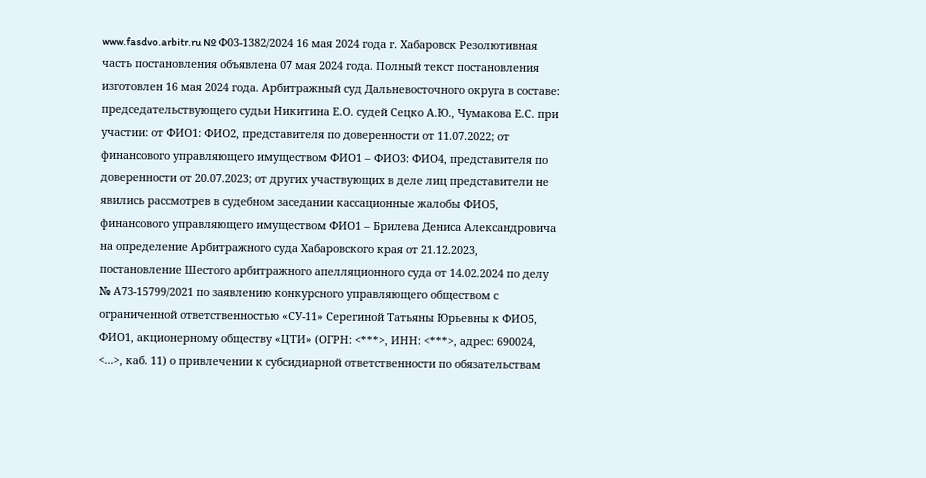www.fasdvo.arbitr.ru № Ф03-1382/2024 16 мая 2024 года г. Хабаровск Резолютивная часть постановления объявлена 07 мая 2024 года. Полный текст постановления изготовлен 16 мая 2024 года. Арбитражный суд Дальневосточного округа в составе: председательствующего судьи Никитина Е.О. судей Сецко А.Ю., Чумакова Е.С. при участии: от ФИО1: ФИО2, представителя по доверенности от 11.07.2022; от финансового управляющего имуществом ФИО1 – ФИО3: ФИО4, представителя по доверенности от 20.07.2023; от других участвующих в деле лиц представители не явились рассмотрев в судебном заседании кассационные жалобы ФИО5, финансового управляющего имуществом ФИО1 – Брилева Дениса Александровича на определение Арбитражного суда Хабаровского края от 21.12.2023, постановление Шестого арбитражного апелляционного суда от 14.02.2024 по делу № А73-15799/2021 по заявлению конкурсного управляющего обществом с ограниченной ответственностью «СУ-11» Серегиной Татьяны Юрьевны к ФИО5, ФИО1, акционерному обществу «ЦТИ» (ОГРН: <***>, ИНН: <***>, адрес: 690024, <...>, каб. 11) о привлечении к субсидиарной ответственности по обязательствам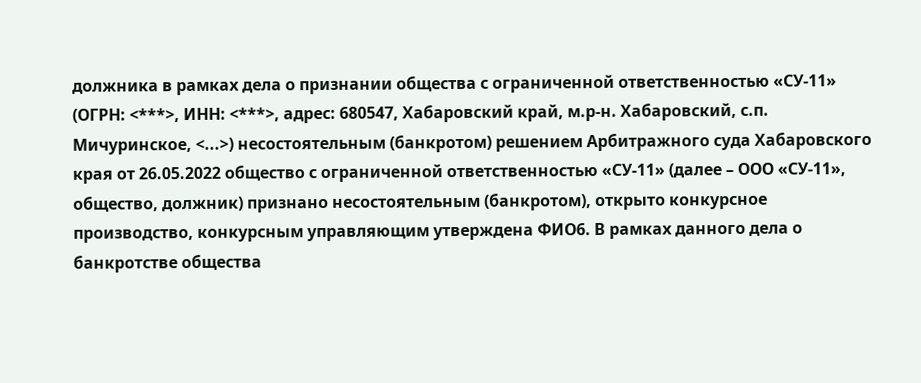должника в рамках дела о признании общества с ограниченной ответственностью «СУ-11» (ОГРН: <***>, ИНН: <***>, адрес: 680547, Хабаровский край, м.р-н. Хабаровский, с.п. Мичуринское, <...>) несостоятельным (банкротом) решением Арбитражного суда Хабаровского края от 26.05.2022 общество с ограниченной ответственностью «СУ-11» (далее – ООО «СУ-11», общество, должник) признано несостоятельным (банкротом), открыто конкурсное производство, конкурсным управляющим утверждена ФИО6. В рамках данного дела о банкротстве общества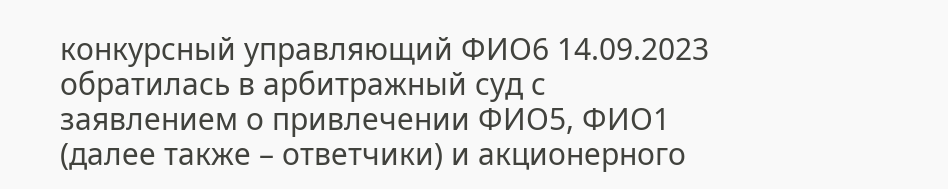конкурсный управляющий ФИО6 14.09.2023 обратилась в арбитражный суд с заявлением о привлечении ФИО5, ФИО1 (далее также – ответчики) и акционерного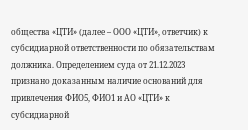общества «ЦТИ» (далее – ООО «ЦТИ», ответчик) к субсидиарной ответственности по обязательствам должника. Определением суда от 21.12.2023 признано доказанным наличие оснований для привлечения ФИО5, ФИО1 и АО «ЦТИ» к субсидиарной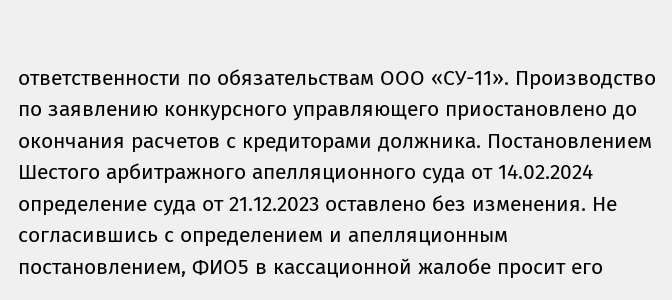ответственности по обязательствам ООО «СУ-11». Производство по заявлению конкурсного управляющего приостановлено до окончания расчетов с кредиторами должника. Постановлением Шестого арбитражного апелляционного суда от 14.02.2024 определение суда от 21.12.2023 оставлено без изменения. Не согласившись с определением и апелляционным постановлением, ФИО5 в кассационной жалобе просит его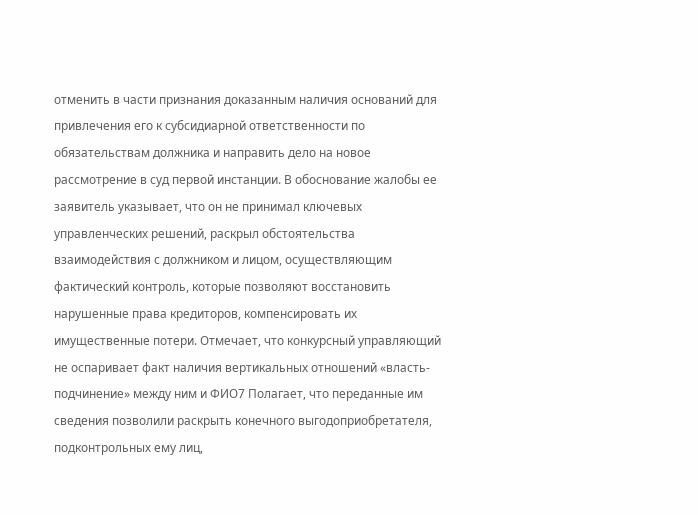отменить в части признания доказанным наличия оснований для привлечения его к субсидиарной ответственности по обязательствам должника и направить дело на новое рассмотрение в суд первой инстанции. В обоснование жалобы ее заявитель указывает, что он не принимал ключевых управленческих решений, раскрыл обстоятельства взаимодействия с должником и лицом, осуществляющим фактический контроль, которые позволяют восстановить нарушенные права кредиторов, компенсировать их имущественные потери. Отмечает, что конкурсный управляющий не оспаривает факт наличия вертикальных отношений «власть-подчинение» между ним и ФИО7 Полагает, что переданные им сведения позволили раскрыть конечного выгодоприобретателя, подконтрольных ему лиц,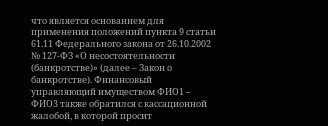что является основанием для применения положений пункта 9 статьи 61.11 Федерального закона от 26.10.2002 № 127-ФЗ «О несостоятельности (банкротстве)» (далее – Закон о банкротстве). Финансовый управляющий имуществом ФИО1 – ФИО3 также обратился с кассационной жалобой, в которой просит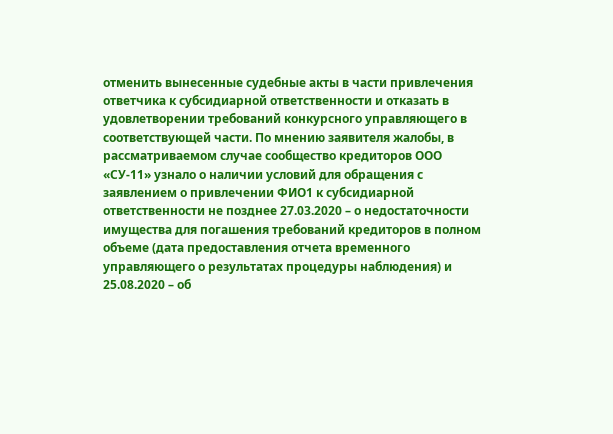отменить вынесенные судебные акты в части привлечения ответчика к субсидиарной ответственности и отказать в удовлетворении требований конкурсного управляющего в соответствующей части. По мнению заявителя жалобы, в рассматриваемом случае сообщество кредиторов ООО «СУ-11» узнало о наличии условий для обращения с заявлением о привлечении ФИО1 к субсидиарной ответственности не позднее 27.03.2020 – о недостаточности имущества для погашения требований кредиторов в полном объеме (дата предоставления отчета временного управляющего о результатах процедуры наблюдения) и 25.08.2020 – об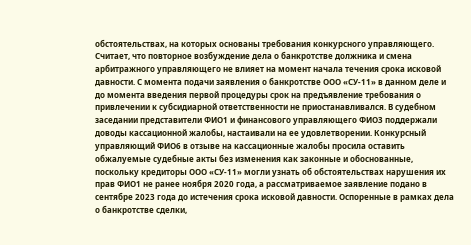обстоятельствах, на которых основаны требования конкурсного управляющего. Считает, что повторное возбуждение дела о банкротстве должника и смена арбитражного управляющего не влияет на момент начала течения срока исковой давности. С момента подачи заявления о банкротстве ООО «СУ-11» в данном деле и до момента введения первой процедуры срок на предъявление требования о привлечении к субсидиарной ответственности не приостанавливался. В судебном заседании представители ФИО1 и финансового управляющего ФИО3 поддержали доводы кассационной жалобы, настаивали на ее удовлетворении. Конкурсный управляющий ФИО6 в отзыве на кассационные жалобы просила оставить обжалуемые судебные акты без изменения как законные и обоснованные, поскольку кредиторы ООО «СУ-11» могли узнать об обстоятельствах нарушения их прав ФИО1 не ранее ноября 2020 года, а рассматриваемое заявление подано в сентябре 2023 года до истечения срока исковой давности. Оспоренные в рамках дела о банкротстве сделки,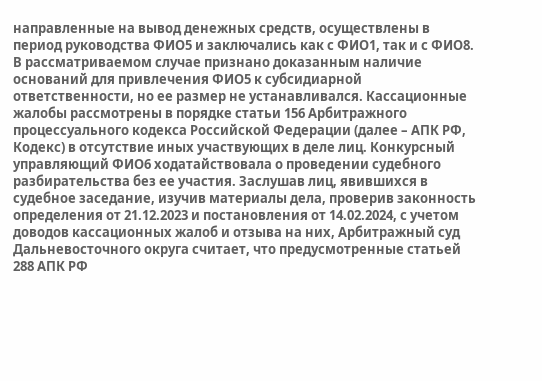направленные на вывод денежных средств, осуществлены в период руководства ФИО5 и заключались как с ФИО1, так и с ФИО8. В рассматриваемом случае признано доказанным наличие оснований для привлечения ФИО5 к субсидиарной ответственности, но ее размер не устанавливался. Кассационные жалобы рассмотрены в порядке статьи 156 Арбитражного процессуального кодекса Российской Федерации (далее – АПК РФ, Кодекс) в отсутствие иных участвующих в деле лиц. Конкурсный управляющий ФИО6 ходатайствовала о проведении судебного разбирательства без ее участия. Заслушав лиц, явившихся в судебное заседание, изучив материалы дела, проверив законность определения от 21.12.2023 и постановления от 14.02.2024, с учетом доводов кассационных жалоб и отзыва на них, Арбитражный суд Дальневосточного округа считает, что предусмотренные статьей 288 АПК РФ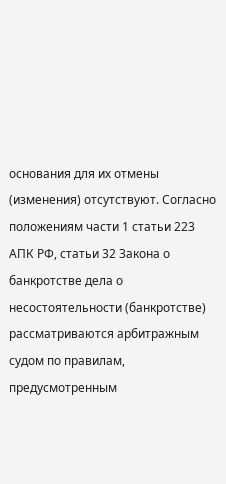основания для их отмены (изменения) отсутствуют. Согласно положениям части 1 статьи 223 АПК РФ, статьи 32 Закона о банкротстве дела о несостоятельности (банкротстве) рассматриваются арбитражным судом по правилам, предусмотренным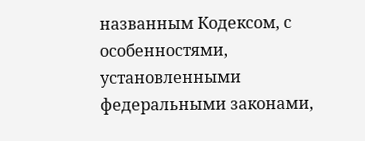названным Кодексом, с особенностями, установленными федеральными законами,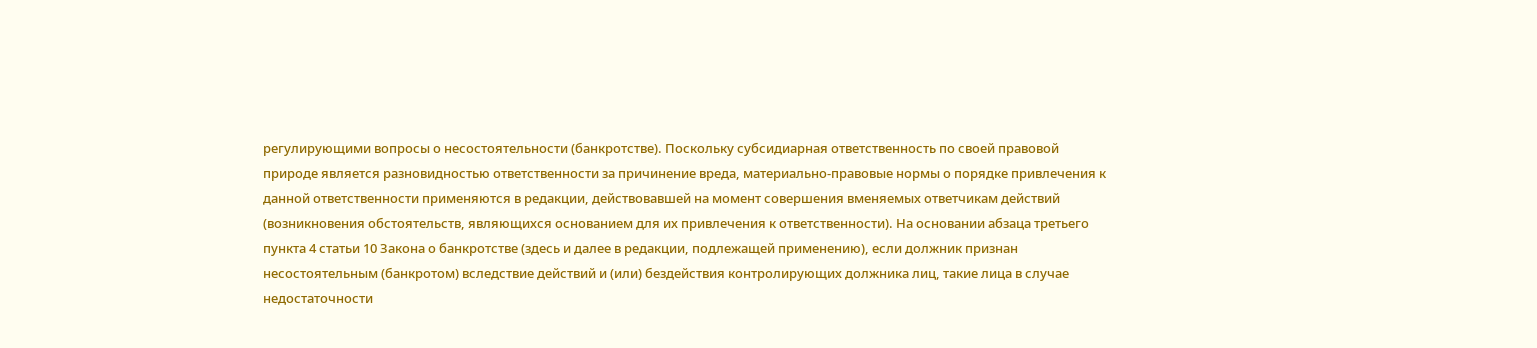регулирующими вопросы о несостоятельности (банкротстве). Поскольку субсидиарная ответственность по своей правовой природе является разновидностью ответственности за причинение вреда, материально-правовые нормы о порядке привлечения к данной ответственности применяются в редакции, действовавшей на момент совершения вменяемых ответчикам действий (возникновения обстоятельств, являющихся основанием для их привлечения к ответственности). На основании абзаца третьего пункта 4 статьи 10 Закона о банкротстве (здесь и далее в редакции, подлежащей применению), если должник признан несостоятельным (банкротом) вследствие действий и (или) бездействия контролирующих должника лиц, такие лица в случае недостаточности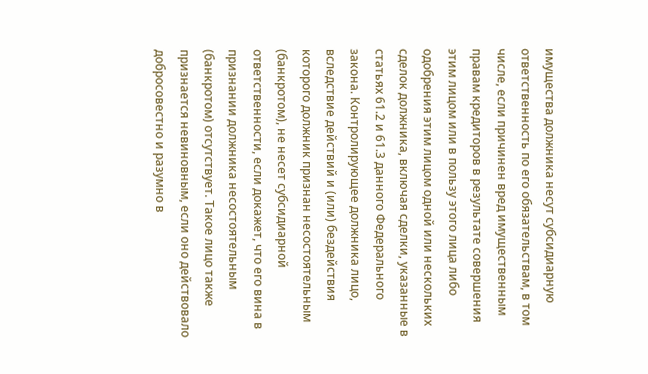имущества должника несут субсидиарную ответственность по его обязательствам, в том числе, если причинен вред имущественным правам кредиторов в результате совершения этим лицом или в пользу этого лица либо одобрения этим лицом одной или нескольких сделок должника, включая сделки, указанные в статьях 61.2 и 61.3 данного Федерального закона. Контролирующее должника лицо, вследствие действий и (или) бездействия которого должник признан несостоятельным (банкротом), не несет субсидиарной ответственности, если докажет, что его вина в признании должника несостоятельным (банкротом) отсутствует. Такое лицо также признается невиновным, если оно действовало добросовестно и разумно в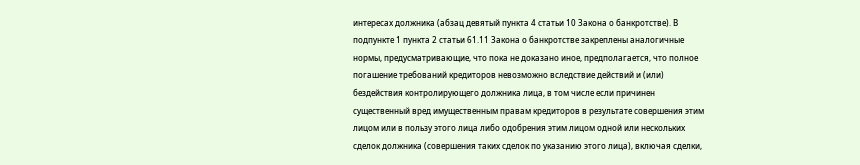интересах должника (абзац девятый пункта 4 статьи 10 Закона о банкротстве). В подпункте 1 пункта 2 статьи 61.11 Закона о банкротстве закреплены аналогичные нормы, предусматривающие, что пока не доказано иное, предполагается, что полное погашение требований кредиторов невозможно вследствие действий и (или) бездействия контролирующего должника лица, в том числе если причинен существенный вред имущественным правам кредиторов в результате совершения этим лицом или в пользу этого лица либо одобрения этим лицом одной или нескольких сделок должника (совершения таких сделок по указанию этого лица), включая сделки,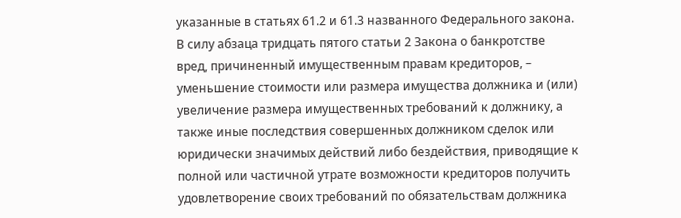указанные в статьях 61.2 и 61.3 названного Федерального закона. В силу абзаца тридцать пятого статьи 2 Закона о банкротстве вред, причиненный имущественным правам кредиторов, – уменьшение стоимости или размера имущества должника и (или) увеличение размера имущественных требований к должнику, а также иные последствия совершенных должником сделок или юридически значимых действий либо бездействия, приводящие к полной или частичной утрате возможности кредиторов получить удовлетворение своих требований по обязательствам должника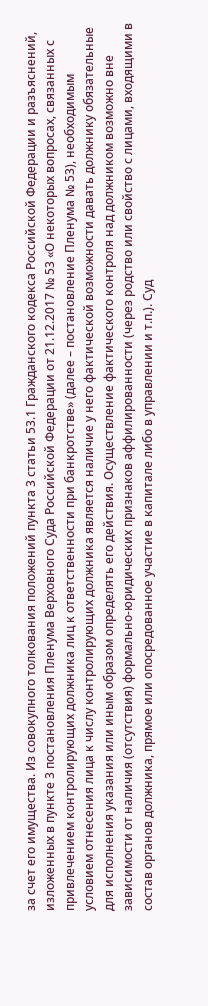за счет его имущества. Из совокупного толкования положений пункта 3 статьи 53.1 Гражданского кодекса Российской Федерации и разъяснений, изложенных в пункте 3 постановления Пленума Верховного Суда Российской Федерации от 21.12.2017 № 53 «О некоторых вопросах, связанных с привлечением контролирующих должника лиц к ответственности при банкротстве» (далее – постановление Пленума № 53), необходимым условием отнесения лица к числу контролирующих должника является наличие у него фактической возможности давать должнику обязательные для исполнения указания или иным образом определять его действия. Осуществление фактического контроля над должником возможно вне зависимости от наличия (отсутствия) формально-юридических признаков аффилированности (через родство или свойство с лицами, входящими в состав органов должника, прямое или опосредованное участие в капитале либо в управлении и т.п.). Суд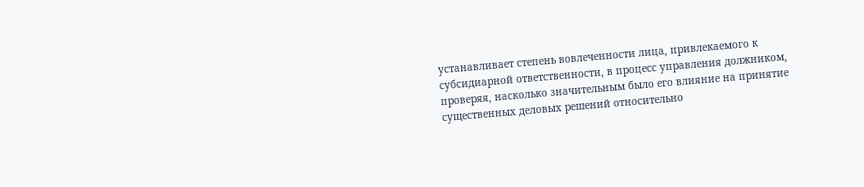устанавливает степень вовлеченности лица, привлекаемого к субсидиарной ответственности, в процесс управления должником, проверяя, насколько значительным было его влияние на принятие существенных деловых решений относительно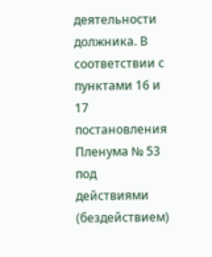деятельности должника. В соответствии с пунктами 16 и 17 постановления Пленума № 53 под действиями (бездействием)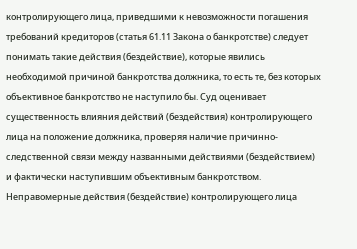контролирующего лица, приведшими к невозможности погашения требований кредиторов (статья 61.11 Закона о банкротстве) следует понимать такие действия (бездействие), которые явились необходимой причиной банкротства должника, то есть те, без которых объективное банкротство не наступило бы. Суд оценивает существенность влияния действий (бездействия) контролирующего лица на положение должника, проверяя наличие причинно-следственной связи между названными действиями (бездействием) и фактически наступившим объективным банкротством. Неправомерные действия (бездействие) контролирующего лица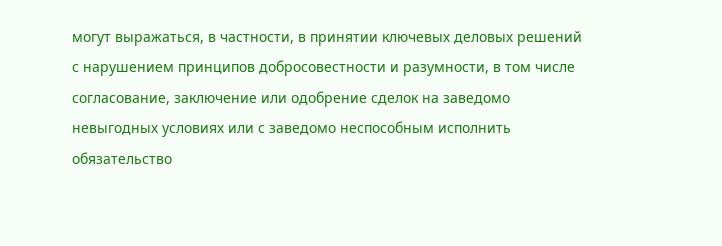могут выражаться, в частности, в принятии ключевых деловых решений с нарушением принципов добросовестности и разумности, в том числе согласование, заключение или одобрение сделок на заведомо невыгодных условиях или с заведомо неспособным исполнить обязательство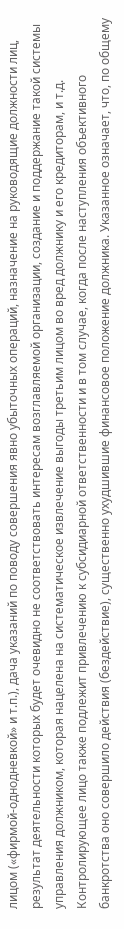лицом («фирмой-однодневкой» и т.п.), дача указаний по поводу совершения явно убыточных операций, назначение на руководящие должности лиц, результат деятельности которых будет очевидно не соответствовать интересам возглавляемой организации, создание и поддержание такой системы управления должником, которая нацелена на систематическое извлечение выгоды третьим лицом во вред должнику и его кредиторам, и т.д. Контролирующее лицо также подлежит привлечению к субсидиарной ответственности и в том случае, когда после наступления объективного банкротства оно совершило действия (бездействие), существенно ухудшившие финансовое положение должника. Указанное означает, что, по общему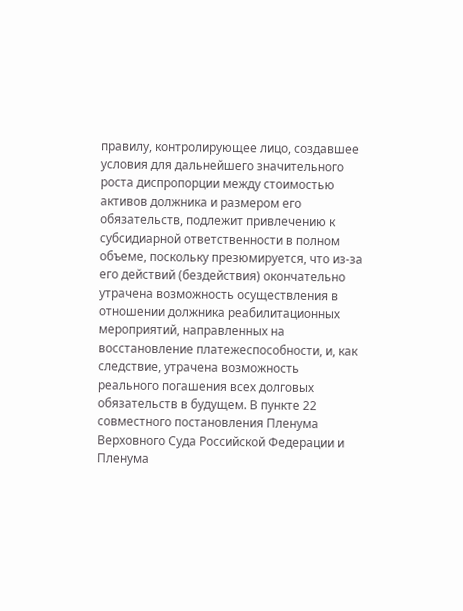правилу, контролирующее лицо, создавшее условия для дальнейшего значительного роста диспропорции между стоимостью активов должника и размером его обязательств, подлежит привлечению к субсидиарной ответственности в полном объеме, поскольку презюмируется, что из-за его действий (бездействия) окончательно утрачена возможность осуществления в отношении должника реабилитационных мероприятий, направленных на восстановление платежеспособности, и, как следствие, утрачена возможность реального погашения всех долговых обязательств в будущем. В пункте 22 совместного постановления Пленума Верховного Суда Российской Федерации и Пленума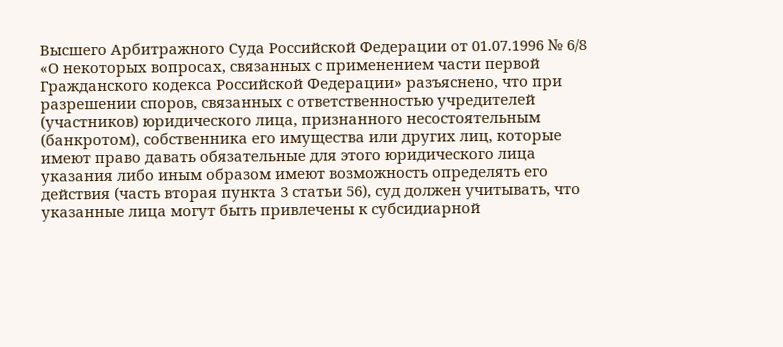Высшего Арбитражного Суда Российской Федерации от 01.07.1996 № 6/8 «О некоторых вопросах, связанных с применением части первой Гражданского кодекса Российской Федерации» разъяснено, что при разрешении споров, связанных с ответственностью учредителей (участников) юридического лица, признанного несостоятельным (банкротом), собственника его имущества или других лиц, которые имеют право давать обязательные для этого юридического лица указания либо иным образом имеют возможность определять его действия (часть вторая пункта 3 статьи 56), суд должен учитывать, что указанные лица могут быть привлечены к субсидиарной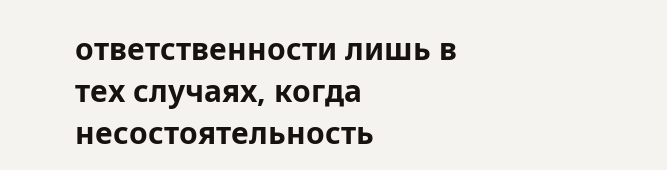ответственности лишь в тех случаях, когда несостоятельность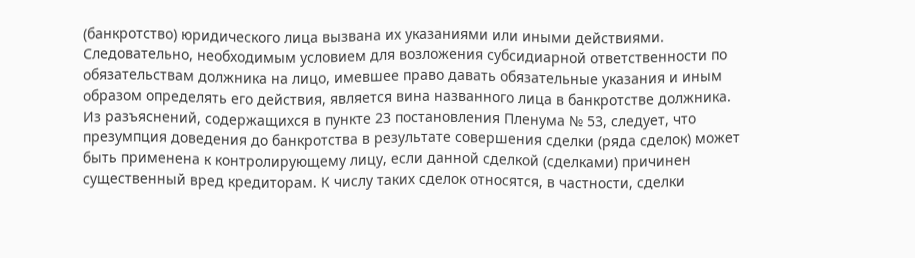(банкротство) юридического лица вызвана их указаниями или иными действиями. Следовательно, необходимым условием для возложения субсидиарной ответственности по обязательствам должника на лицо, имевшее право давать обязательные указания и иным образом определять его действия, является вина названного лица в банкротстве должника. Из разъяснений, содержащихся в пункте 23 постановления Пленума № 53, следует, что презумпция доведения до банкротства в результате совершения сделки (ряда сделок) может быть применена к контролирующему лицу, если данной сделкой (сделками) причинен существенный вред кредиторам. К числу таких сделок относятся, в частности, сделки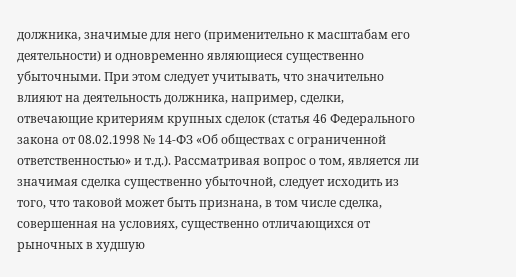должника, значимые для него (применительно к масштабам его деятельности) и одновременно являющиеся существенно убыточными. При этом следует учитывать, что значительно влияют на деятельность должника, например, сделки, отвечающие критериям крупных сделок (статья 46 Федерального закона от 08.02.1998 № 14-ФЗ «Об обществах с ограниченной ответственностью» и т.д.). Рассматривая вопрос о том, является ли значимая сделка существенно убыточной, следует исходить из того, что таковой может быть признана, в том числе сделка, совершенная на условиях, существенно отличающихся от рыночных в худшую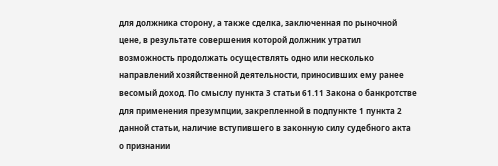для должника сторону, а также сделка, заключенная по рыночной цене, в результате совершения которой должник утратил возможность продолжать осуществлять одно или несколько направлений хозяйственной деятельности, приносивших ему ранее весомый доход. По смыслу пункта 3 статьи 61.11 Закона о банкротстве для применения презумпции, закрепленной в подпункте 1 пункта 2 данной статьи, наличие вступившего в законную силу судебного акта о признании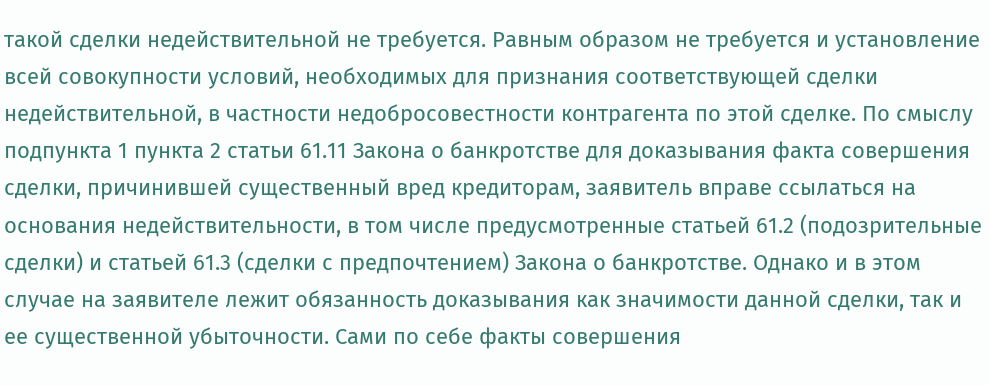такой сделки недействительной не требуется. Равным образом не требуется и установление всей совокупности условий, необходимых для признания соответствующей сделки недействительной, в частности недобросовестности контрагента по этой сделке. По смыслу подпункта 1 пункта 2 статьи 61.11 Закона о банкротстве для доказывания факта совершения сделки, причинившей существенный вред кредиторам, заявитель вправе ссылаться на основания недействительности, в том числе предусмотренные статьей 61.2 (подозрительные сделки) и статьей 61.3 (сделки с предпочтением) Закона о банкротстве. Однако и в этом случае на заявителе лежит обязанность доказывания как значимости данной сделки, так и ее существенной убыточности. Сами по себе факты совершения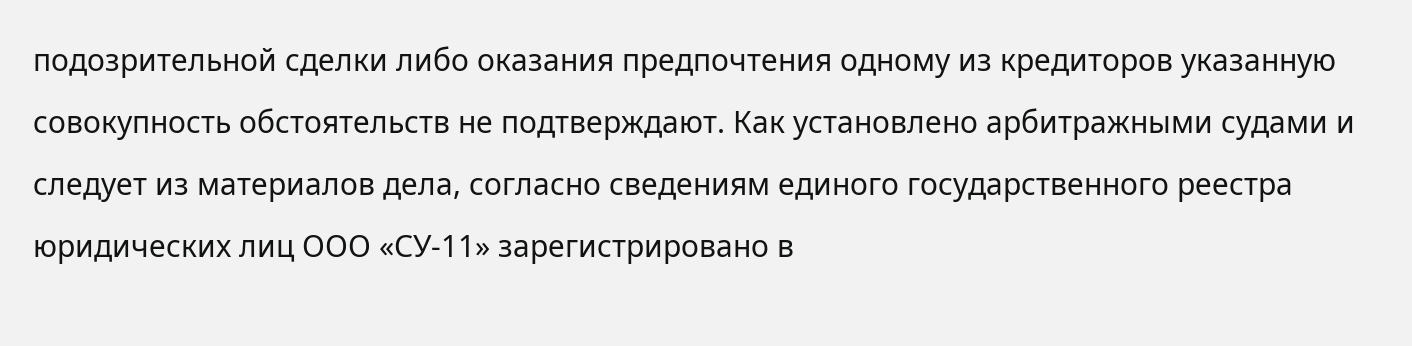подозрительной сделки либо оказания предпочтения одному из кредиторов указанную совокупность обстоятельств не подтверждают. Как установлено арбитражными судами и следует из материалов дела, согласно сведениям единого государственного реестра юридических лиц ООО «СУ-11» зарегистрировано в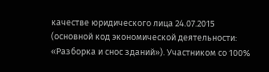качестве юридического лица 24.07.2015 (основной код экономической деятельности: «Разборка и снос зданий»). Участником со 100%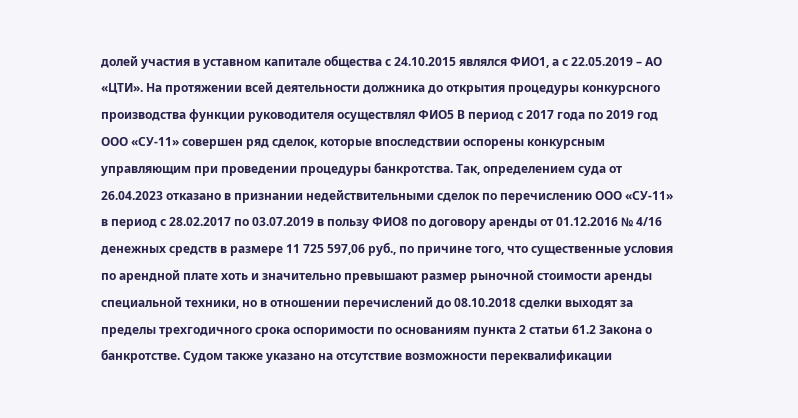долей участия в уставном капитале общества с 24.10.2015 являлся ФИО1, а с 22.05.2019 – АО «ЦТИ». На протяжении всей деятельности должника до открытия процедуры конкурсного производства функции руководителя осуществлял ФИО5 В период с 2017 года по 2019 год ООО «СУ-11» совершен ряд сделок, которые впоследствии оспорены конкурсным управляющим при проведении процедуры банкротства. Так, определением суда от 26.04.2023 отказано в признании недействительными сделок по перечислению ООО «СУ-11» в период с 28.02.2017 по 03.07.2019 в пользу ФИО8 по договору аренды от 01.12.2016 № 4/16 денежных средств в размере 11 725 597,06 руб., по причине того, что существенные условия по арендной плате хоть и значительно превышают размер рыночной стоимости аренды специальной техники, но в отношении перечислений до 08.10.2018 сделки выходят за пределы трехгодичного срока оспоримости по основаниям пункта 2 статьи 61.2 Закона о банкротстве. Судом также указано на отсутствие возможности переквалификации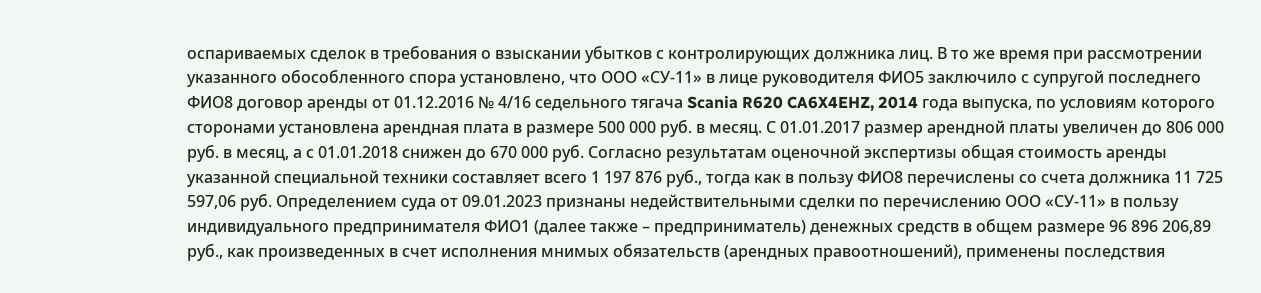оспариваемых сделок в требования о взыскании убытков с контролирующих должника лиц. В то же время при рассмотрении указанного обособленного спора установлено, что ООО «СУ-11» в лице руководителя ФИО5 заключило с супругой последнего ФИО8 договор аренды от 01.12.2016 № 4/16 седельного тягача Scania R620 CA6X4EHZ, 2014 года выпуска, по условиям которого сторонами установлена арендная плата в размере 500 000 руб. в месяц. С 01.01.2017 размер арендной платы увеличен до 806 000 руб. в месяц, а с 01.01.2018 снижен до 670 000 руб. Согласно результатам оценочной экспертизы общая стоимость аренды указанной специальной техники составляет всего 1 197 876 руб., тогда как в пользу ФИО8 перечислены со счета должника 11 725 597,06 руб. Определением суда от 09.01.2023 признаны недействительными сделки по перечислению ООО «СУ-11» в пользу индивидуального предпринимателя ФИО1 (далее также – предприниматель) денежных средств в общем размере 96 896 206,89 руб., как произведенных в счет исполнения мнимых обязательств (арендных правоотношений), применены последствия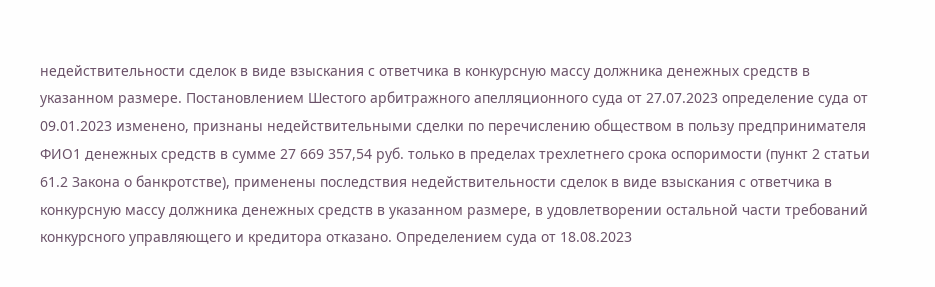недействительности сделок в виде взыскания с ответчика в конкурсную массу должника денежных средств в указанном размере. Постановлением Шестого арбитражного апелляционного суда от 27.07.2023 определение суда от 09.01.2023 изменено, признаны недействительными сделки по перечислению обществом в пользу предпринимателя ФИО1 денежных средств в сумме 27 669 357,54 руб. только в пределах трехлетнего срока оспоримости (пункт 2 статьи 61.2 Закона о банкротстве), применены последствия недействительности сделок в виде взыскания с ответчика в конкурсную массу должника денежных средств в указанном размере, в удовлетворении остальной части требований конкурсного управляющего и кредитора отказано. Определением суда от 18.08.2023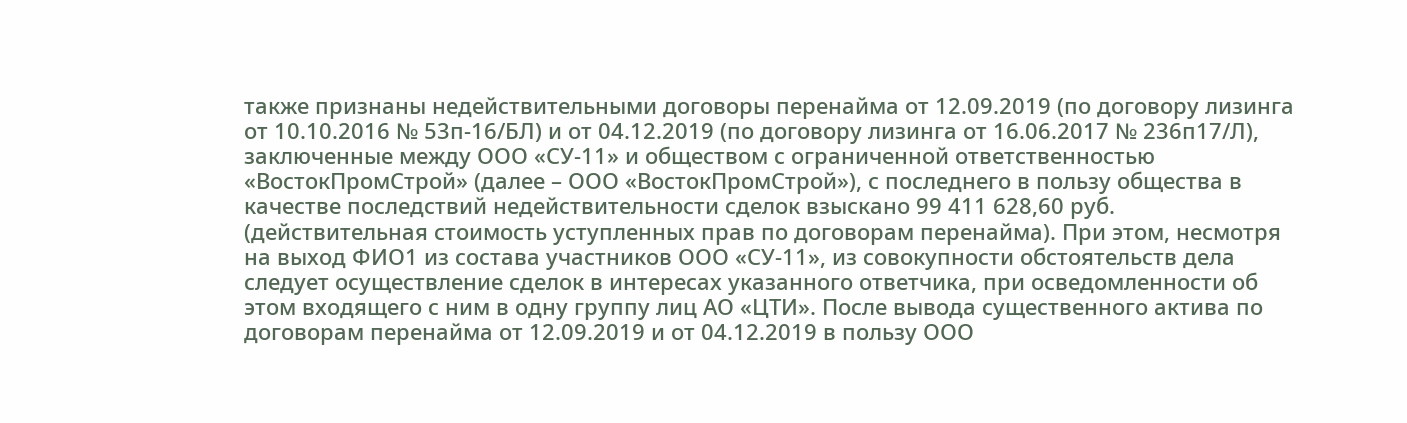также признаны недействительными договоры перенайма от 12.09.2019 (по договору лизинга от 10.10.2016 № 53п-16/БЛ) и от 04.12.2019 (по договору лизинга от 16.06.2017 № 236п17/Л), заключенные между ООО «СУ-11» и обществом с ограниченной ответственностью «ВостокПромСтрой» (далее – ООО «ВостокПромСтрой»), с последнего в пользу общества в качестве последствий недействительности сделок взыскано 99 411 628,60 руб. (действительная стоимость уступленных прав по договорам перенайма). При этом, несмотря на выход ФИО1 из состава участников ООО «СУ-11», из совокупности обстоятельств дела следует осуществление сделок в интересах указанного ответчика, при осведомленности об этом входящего с ним в одну группу лиц АО «ЦТИ». После вывода существенного актива по договорам перенайма от 12.09.2019 и от 04.12.2019 в пользу ООО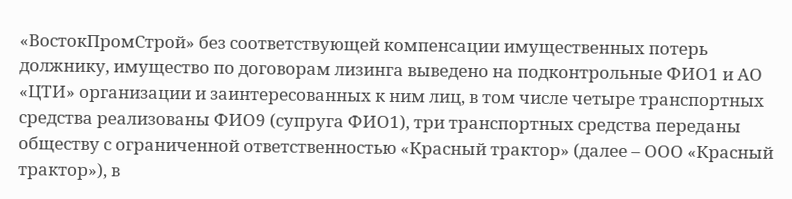«ВостокПромСтрой» без соответствующей компенсации имущественных потерь должнику, имущество по договорам лизинга выведено на подконтрольные ФИО1 и АО «ЦТИ» организации и заинтересованных к ним лиц, в том числе четыре транспортных средства реализованы ФИО9 (супруга ФИО1), три транспортных средства переданы обществу с ограниченной ответственностью «Красный трактор» (далее – ООО «Красный трактор»), в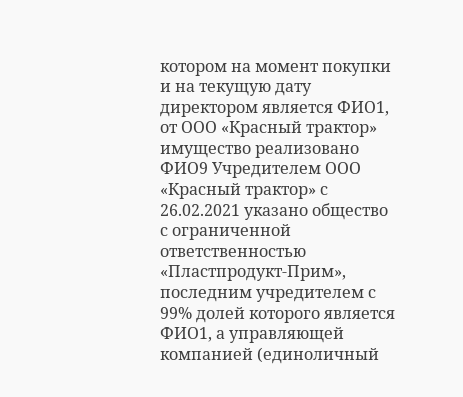котором на момент покупки и на текущую дату директором является ФИО1, от ООО «Красный трактор» имущество реализовано ФИО9 Учредителем ООО «Красный трактор» с 26.02.2021 указано общество с ограниченной ответственностью «Пластпродукт-Прим», последним учредителем с 99% долей которого является ФИО1, а управляющей компанией (единоличный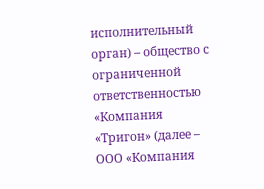исполнительный орган) – общество с ограниченной ответственностью «Компания «Тригон» (далее – ООО «Компания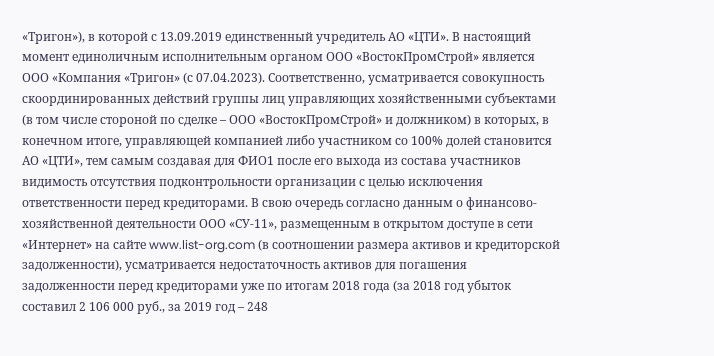«Тригон»), в которой с 13.09.2019 единственный учредитель АО «ЦТИ». В настоящий момент единоличным исполнительным органом ООО «ВостокПромСтрой» является ООО «Компания «Тригон» (с 07.04.2023). Соответственно, усматривается совокупность скоординированных действий группы лиц управляющих хозяйственными субъектами (в том числе стороной по сделке – ООО «ВостокПромСтрой» и должником) в которых, в конечном итоге, управляющей компанией либо участником со 100% долей становится АО «ЦТИ», тем самым создавая для ФИО1 после его выхода из состава участников видимость отсутствия подконтрольности организации с целью исключения ответственности перед кредиторами. В свою очередь согласно данным о финансово-хозяйственной деятельности ООО «СУ-11», размещенным в открытом доступе в сети «Интернет» на сайте www.list-org.com (в соотношении размера активов и кредиторской задолженности), усматривается недостаточность активов для погашения задолженности перед кредиторами уже по итогам 2018 года (за 2018 год убыток составил 2 106 000 руб., за 2019 год – 248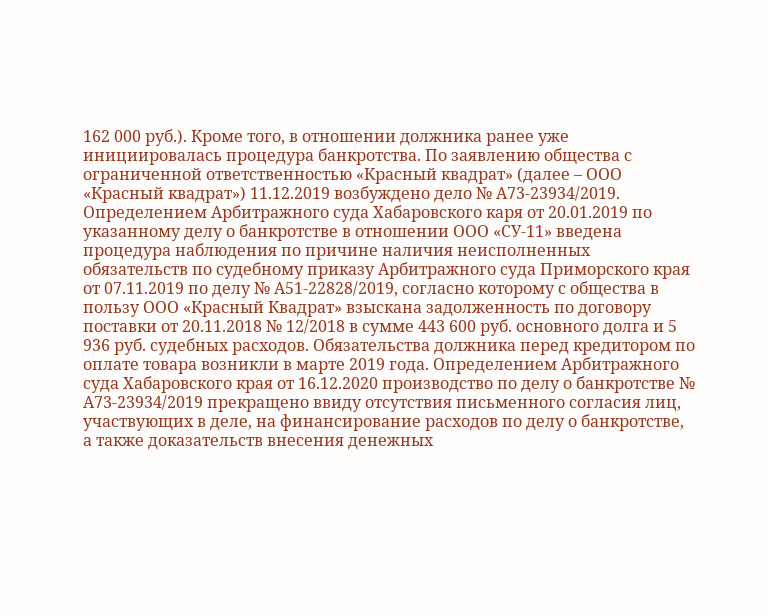162 000 руб.). Кроме того, в отношении должника ранее уже инициировалась процедура банкротства. По заявлению общества с ограниченной ответственностью «Красный квадрат» (далее – ООО «Красный квадрат») 11.12.2019 возбуждено дело № А73-23934/2019. Определением Арбитражного суда Хабаровского каря от 20.01.2019 по указанному делу о банкротстве в отношении ООО «СУ-11» введена процедура наблюдения по причине наличия неисполненных обязательств по судебному приказу Арбитражного суда Приморского края от 07.11.2019 по делу № А51-22828/2019, согласно которому с общества в пользу ООО «Красный Квадрат» взыскана задолженность по договору поставки от 20.11.2018 № 12/2018 в сумме 443 600 руб. основного долга и 5 936 руб. судебных расходов. Обязательства должника перед кредитором по оплате товара возникли в марте 2019 года. Определением Арбитражного суда Хабаровского края от 16.12.2020 производство по делу о банкротстве № А73-23934/2019 прекращено ввиду отсутствия письменного согласия лиц, участвующих в деле, на финансирование расходов по делу о банкротстве, а также доказательств внесения денежных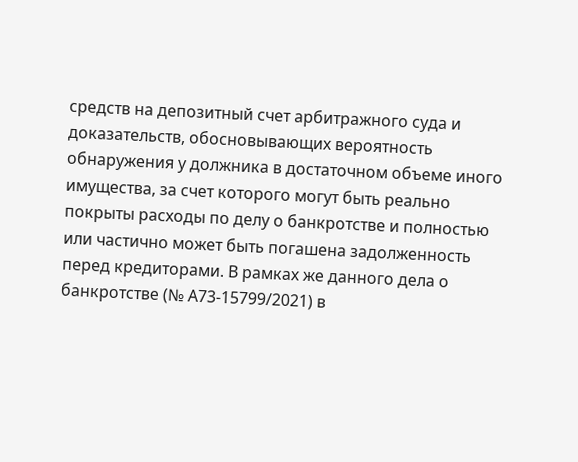средств на депозитный счет арбитражного суда и доказательств, обосновывающих вероятность обнаружения у должника в достаточном объеме иного имущества, за счет которого могут быть реально покрыты расходы по делу о банкротстве и полностью или частично может быть погашена задолженность перед кредиторами. В рамках же данного дела о банкротстве (№ А73-15799/2021) в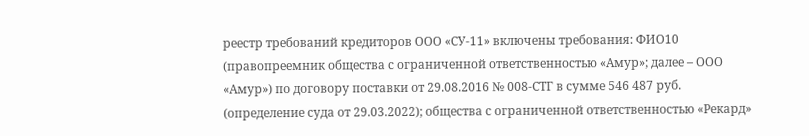реестр требований кредиторов ООО «СУ-11» включены требования: ФИО10 (правопреемник общества с ограниченной ответственностью «Амур»; далее – ООО «Амур») по договору поставки от 29.08.2016 № 008-СТГ в сумме 546 487 руб. (определение суда от 29.03.2022); общества с ограниченной ответственностью «Рекард»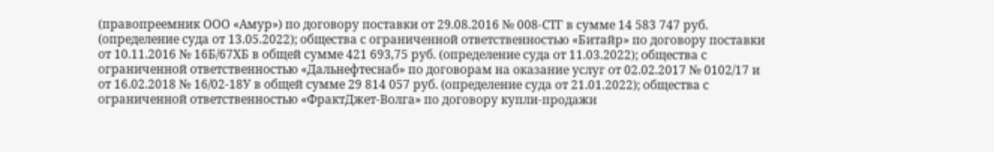(правопреемник ООО «Амур») по договору поставки от 29.08.2016 № 008-СТГ в сумме 14 583 747 руб. (определение суда от 13.05.2022); общества с ограниченной ответственностью «Битайр» по договору поставки от 10.11.2016 № 16Б/67ХБ в общей сумме 421 693,75 руб. (определение суда от 11.03.2022); общества с ограниченной ответственностью «Дальнефтеснаб» по договорам на оказание услуг от 02.02.2017 № 0102/17 и от 16.02.2018 № 16/02-18У в общей сумме 29 814 057 руб. (определение суда от 21.01.2022); общества с ограниченной ответственностью «ФрактДжет-Волга» по договору купли-продажи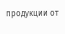продукции от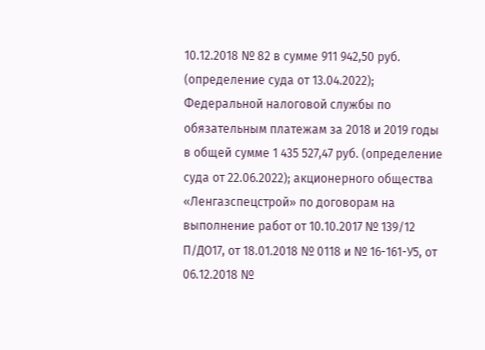10.12.2018 № 82 в сумме 911 942,50 руб. (определение суда от 13.04.2022); Федеральной налоговой службы по обязательным платежам за 2018 и 2019 годы в общей сумме 1 435 527,47 руб. (определение суда от 22.06.2022); акционерного общества «Ленгазспецстрой» по договорам на выполнение работ от 10.10.2017 № 139/12 П/ДО17, от 18.01.2018 № 0118 и № 16-161-У5, от 06.12.2018 №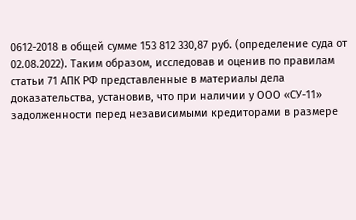0612-2018 в общей сумме 153 812 330,87 руб. (определение суда от 02.08.2022). Таким образом, исследовав и оценив по правилам статьи 71 АПК РФ представленные в материалы дела доказательства, установив, что при наличии у ООО «СУ-11» задолженности перед независимыми кредиторами в размере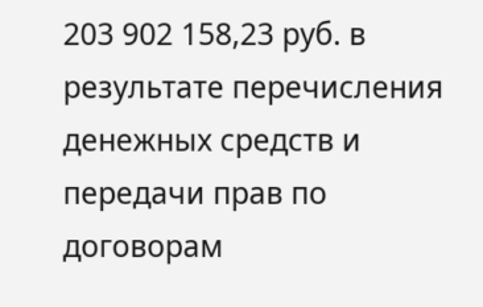203 902 158,23 руб. в результате перечисления денежных средств и передачи прав по договорам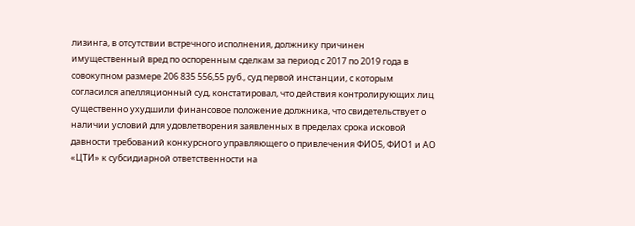лизинга, в отсутствии встречного исполнения, должнику причинен имущественный вред по оспоренным сделкам за период с 2017 по 2019 года в совокупном размере 206 835 556,55 руб., суд первой инстанции, с которым согласился апелляционный суд, констатировал, что действия контролирующих лиц существенно ухудшили финансовое положение должника, что свидетельствует о наличии условий для удовлетворения заявленных в пределах срока исковой давности требований конкурсного управляющего о привлечения ФИО5, ФИО1 и АО «ЦТИ» к субсидиарной ответственности на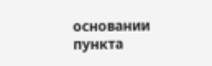основании пункта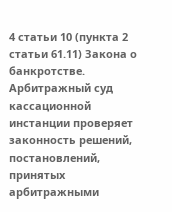4 статьи 10 (пункта 2 статьи 61.11) Закона о банкротстве. Арбитражный суд кассационной инстанции проверяет законность решений, постановлений, принятых арбитражными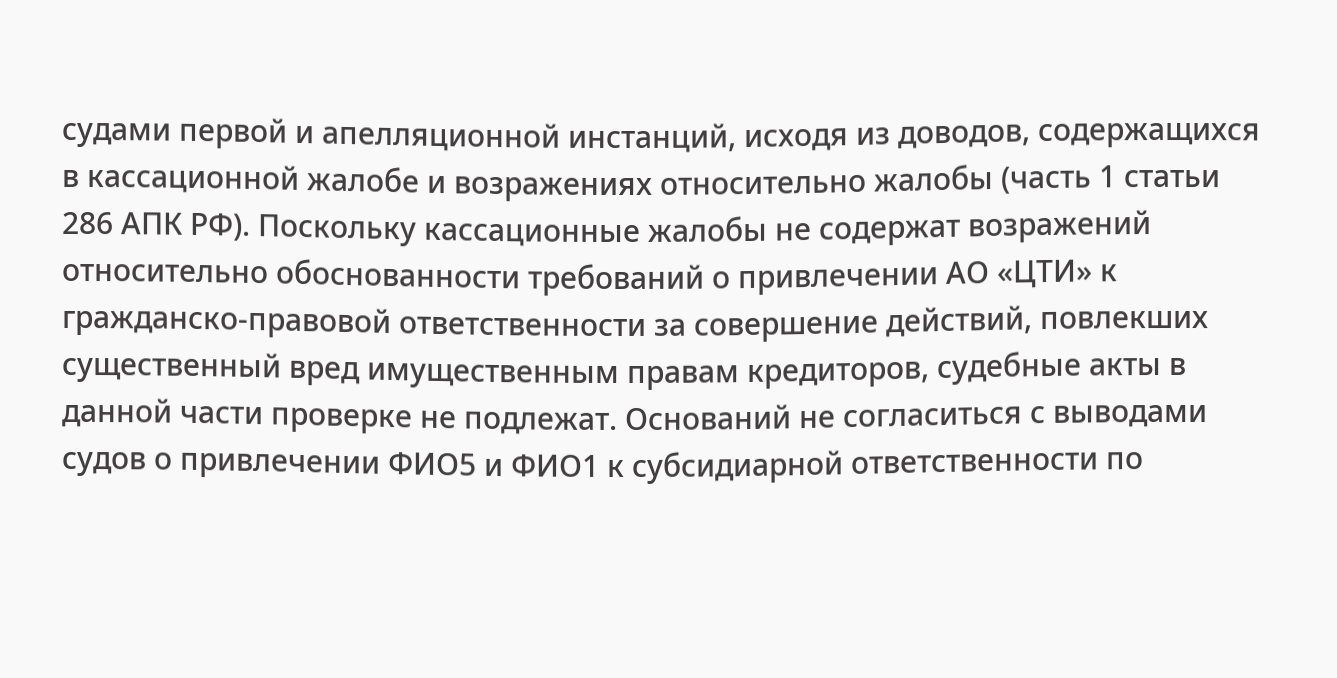судами первой и апелляционной инстанций, исходя из доводов, содержащихся в кассационной жалобе и возражениях относительно жалобы (часть 1 статьи 286 АПК РФ). Поскольку кассационные жалобы не содержат возражений относительно обоснованности требований о привлечении АО «ЦТИ» к гражданско-правовой ответственности за совершение действий, повлекших существенный вред имущественным правам кредиторов, судебные акты в данной части проверке не подлежат. Оснований не согласиться с выводами судов о привлечении ФИО5 и ФИО1 к субсидиарной ответственности по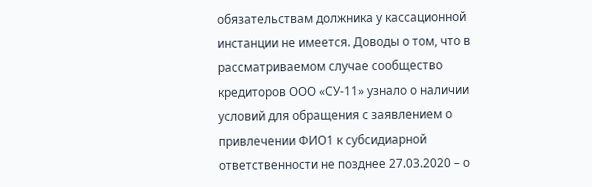обязательствам должника у кассационной инстанции не имеется. Доводы о том, что в рассматриваемом случае сообщество кредиторов ООО «СУ-11» узнало о наличии условий для обращения с заявлением о привлечении ФИО1 к субсидиарной ответственности не позднее 27.03.2020 – о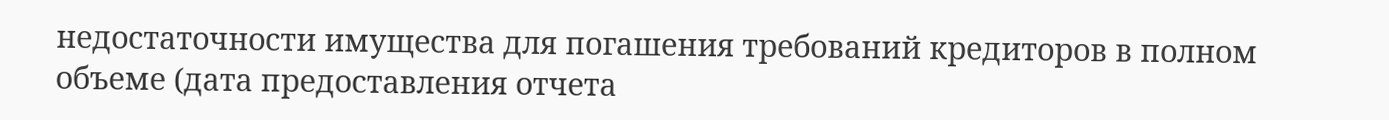недостаточности имущества для погашения требований кредиторов в полном объеме (дата предоставления отчета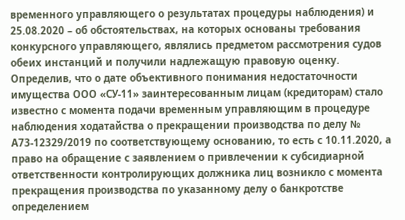временного управляющего о результатах процедуры наблюдения) и 25.08.2020 – об обстоятельствах, на которых основаны требования конкурсного управляющего, являлись предметом рассмотрения судов обеих инстанций и получили надлежащую правовую оценку. Определив, что о дате объективного понимания недостаточности имущества ООО «СУ-11» заинтересованным лицам (кредиторам) стало известно с момента подачи временным управляющим в процедуре наблюдения ходатайства о прекращении производства по делу № А73-12329/2019 по соответствующему основанию, то есть с 10.11.2020, а право на обращение с заявлением о привлечении к субсидиарной ответственности контролирующих должника лиц возникло с момента прекращения производства по указанному делу о банкротстве определением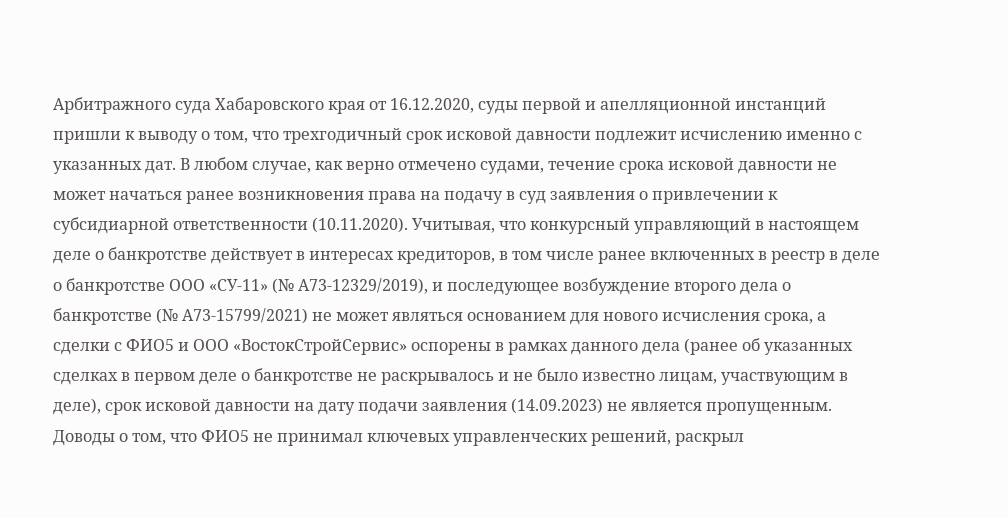Арбитражного суда Хабаровского края от 16.12.2020, суды первой и апелляционной инстанций пришли к выводу о том, что трехгодичный срок исковой давности подлежит исчислению именно с указанных дат. В любом случае, как верно отмечено судами, течение срока исковой давности не может начаться ранее возникновения права на подачу в суд заявления о привлечении к субсидиарной ответственности (10.11.2020). Учитывая, что конкурсный управляющий в настоящем деле о банкротстве действует в интересах кредиторов, в том числе ранее включенных в реестр в деле о банкротстве ООО «СУ-11» (№ А73-12329/2019), и последующее возбуждение второго дела о банкротстве (№ А73-15799/2021) не может являться основанием для нового исчисления срока, а сделки с ФИО5 и ООО «ВостокСтройСервис» оспорены в рамках данного дела (ранее об указанных сделках в первом деле о банкротстве не раскрывалось и не было известно лицам, участвующим в деле), срок исковой давности на дату подачи заявления (14.09.2023) не является пропущенным. Доводы о том, что ФИО5 не принимал ключевых управленческих решений, раскрыл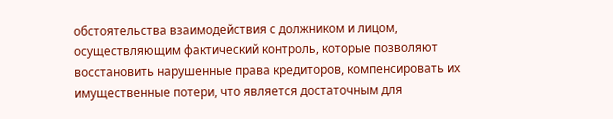обстоятельства взаимодействия с должником и лицом, осуществляющим фактический контроль, которые позволяют восстановить нарушенные права кредиторов, компенсировать их имущественные потери, что является достаточным для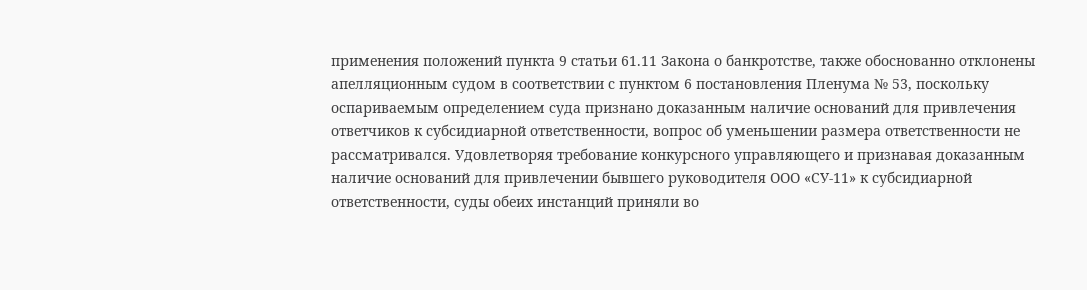применения положений пункта 9 статьи 61.11 Закона о банкротстве, также обоснованно отклонены апелляционным судом в соответствии с пунктом 6 постановления Пленума № 53, поскольку оспариваемым определением суда признано доказанным наличие оснований для привлечения ответчиков к субсидиарной ответственности, вопрос об уменьшении размера ответственности не рассматривался. Удовлетворяя требование конкурсного управляющего и признавая доказанным наличие оснований для привлечении бывшего руководителя ООО «СУ-11» к субсидиарной ответственности, суды обеих инстанций приняли во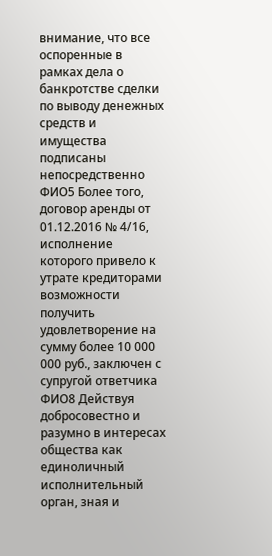внимание, что все оспоренные в рамках дела о банкротстве сделки по выводу денежных средств и имущества подписаны непосредственно ФИО5 Более того, договор аренды от 01.12.2016 № 4/16, исполнение которого привело к утрате кредиторами возможности получить удовлетворение на сумму более 10 000 000 руб., заключен с супругой ответчика ФИО8 Действуя добросовестно и разумно в интересах общества как единоличный исполнительный орган, зная и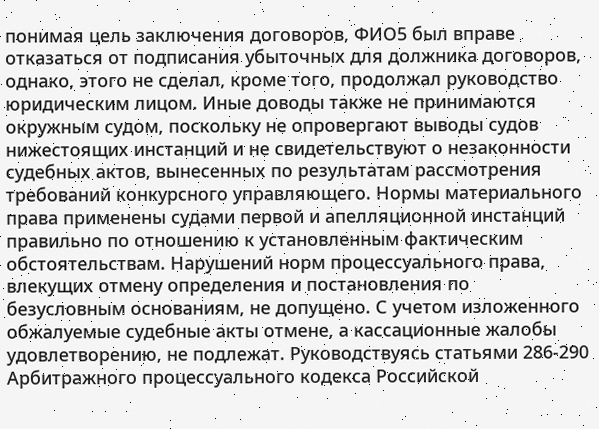понимая цель заключения договоров, ФИО5 был вправе отказаться от подписания убыточных для должника договоров, однако, этого не сделал, кроме того, продолжал руководство юридическим лицом. Иные доводы также не принимаются окружным судом, поскольку не опровергают выводы судов нижестоящих инстанций и не свидетельствуют о незаконности судебных актов, вынесенных по результатам рассмотрения требований конкурсного управляющего. Нормы материального права применены судами первой и апелляционной инстанций правильно по отношению к установленным фактическим обстоятельствам. Нарушений норм процессуального права, влекущих отмену определения и постановления по безусловным основаниям, не допущено. С учетом изложенного обжалуемые судебные акты отмене, а кассационные жалобы удовлетворению, не подлежат. Руководствуясь статьями 286-290 Арбитражного процессуального кодекса Российской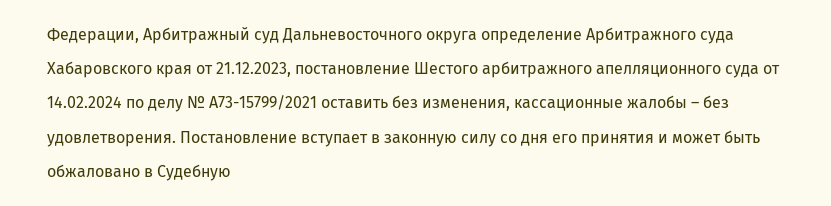Федерации, Арбитражный суд Дальневосточного округа определение Арбитражного суда Хабаровского края от 21.12.2023, постановление Шестого арбитражного апелляционного суда от 14.02.2024 по делу № А73-15799/2021 оставить без изменения, кассационные жалобы – без удовлетворения. Постановление вступает в законную силу со дня его принятия и может быть обжаловано в Судебную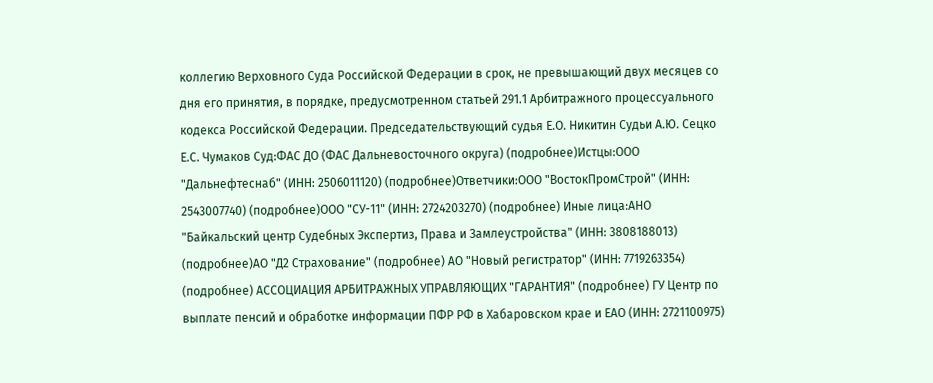коллегию Верховного Суда Российской Федерации в срок, не превышающий двух месяцев со дня его принятия, в порядке, предусмотренном статьей 291.1 Арбитражного процессуального кодекса Российской Федерации. Председательствующий судья Е.О. Никитин Судьи А.Ю. Сецко Е.С. Чумаков Суд:ФАС ДО (ФАС Дальневосточного округа) (подробнее)Истцы:ООО "Дальнефтеснаб" (ИНН: 2506011120) (подробнее)Ответчики:ООО "ВостокПромСтрой" (ИНН: 2543007740) (подробнее)ООО "СУ-11" (ИНН: 2724203270) (подробнее) Иные лица:АНО "Байкальский центр Судебных Экспертиз, Права и Замлеустройства" (ИНН: 3808188013) (подробнее)АО "Д2 Страхование" (подробнее) АО "Новый регистратор" (ИНН: 7719263354) (подробнее) АССОЦИАЦИЯ АРБИТРАЖНЫХ УПРАВЛЯЮЩИХ "ГАРАНТИЯ" (подробнее) ГУ Центр по выплате пенсий и обработке информации ПФР РФ в Хабаровском крае и ЕАО (ИНН: 2721100975)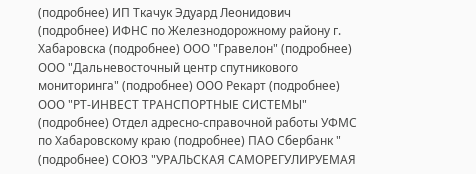(подробнее) ИП Ткачук Эдуард Леонидович (подробнее) ИФНС по Железнодорожному району г. Хабаровска (подробнее) ООО "Гравелон" (подробнее) ООО "Дальневосточный центр спутникового мониторинга" (подробнее) ООО Рекарт (подробнее) ООО "РТ-ИНВЕСТ ТРАНСПОРТНЫЕ СИСТЕМЫ" (подробнее) Отдел адресно-справочной работы УФМС по Хабаровскому краю (подробнее) ПАО Сбербанк " (подробнее) СОЮЗ "УРАЛЬСКАЯ САМОРЕГУЛИРУЕМАЯ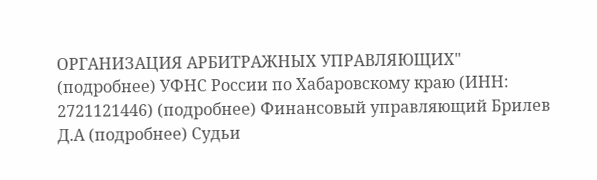ОРГАНИЗАЦИЯ АРБИТРАЖНЫХ УПРАВЛЯЮЩИХ" (подробнее) УФНС России по Хабаровскому краю (ИНН: 2721121446) (подробнее) Финансовый управляющий Брилев Д.А (подробнее) Судьи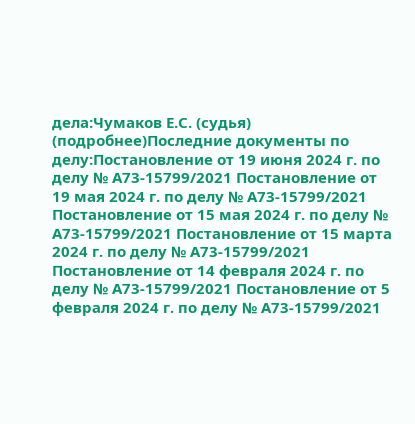дела:Чумаков Е.С. (судья) (подробнее)Последние документы по делу:Постановление от 19 июня 2024 г. по делу № А73-15799/2021 Постановление от 19 мая 2024 г. по делу № А73-15799/2021 Постановление от 15 мая 2024 г. по делу № А73-15799/2021 Постановление от 15 марта 2024 г. по делу № А73-15799/2021 Постановление от 14 февраля 2024 г. по делу № А73-15799/2021 Постановление от 5 февраля 2024 г. по делу № А73-15799/2021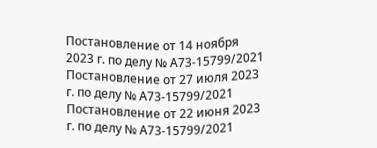Постановление от 14 ноября 2023 г. по делу № А73-15799/2021 Постановление от 27 июля 2023 г. по делу № А73-15799/2021 Постановление от 22 июня 2023 г. по делу № А73-15799/2021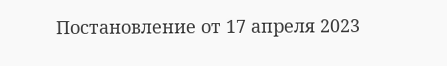Постановление от 17 апреля 2023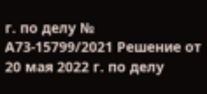г. по делу № А73-15799/2021 Решение от 20 мая 2022 г. по делу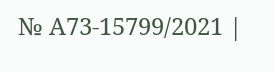№ А73-15799/2021 |